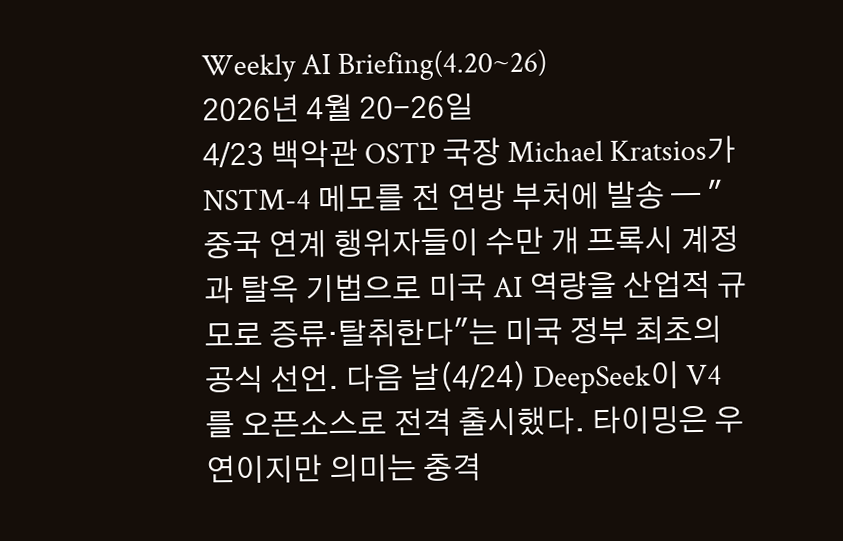Weekly AI Briefing(4.20~26)
2026년 4월 20-26일
4/23 백악관 OSTP 국장 Michael Kratsios가 NSTM-4 메모를 전 연방 부처에 발송 — "중국 연계 행위자들이 수만 개 프록시 계정과 탈옥 기법으로 미국 AI 역량을 산업적 규모로 증류·탈취한다"는 미국 정부 최초의 공식 선언. 다음 날(4/24) DeepSeek이 V4를 오픈소스로 전격 출시했다. 타이밍은 우연이지만 의미는 충격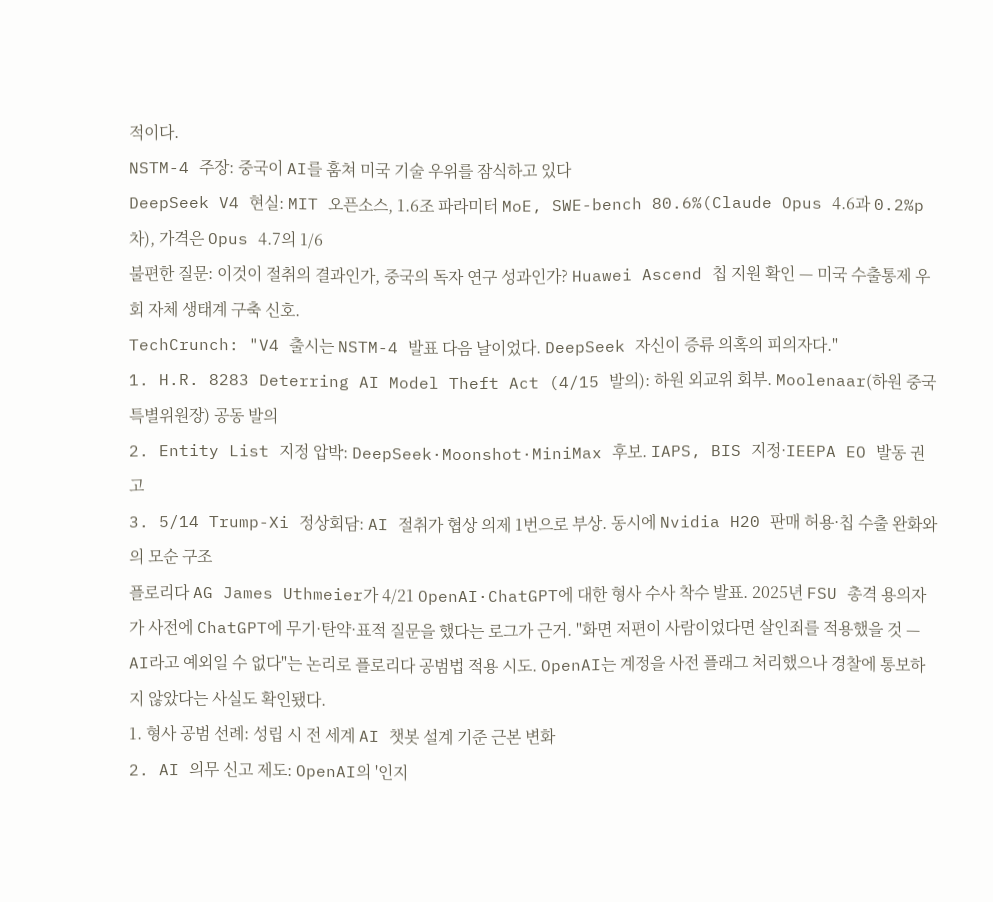적이다.
NSTM-4 주장: 중국이 AI를 훔쳐 미국 기술 우위를 잠식하고 있다
DeepSeek V4 현실: MIT 오픈소스, 1.6조 파라미터 MoE, SWE-bench 80.6%(Claude Opus 4.6과 0.2%p 차), 가격은 Opus 4.7의 1/6
불편한 질문: 이것이 절취의 결과인가, 중국의 독자 연구 성과인가? Huawei Ascend 칩 지원 확인 — 미국 수출통제 우회 자체 생태계 구축 신호.
TechCrunch: "V4 출시는 NSTM-4 발표 다음 날이었다. DeepSeek 자신이 증류 의혹의 피의자다."
1. H.R. 8283 Deterring AI Model Theft Act (4/15 발의): 하원 외교위 회부. Moolenaar(하원 중국 특별위원장) 공동 발의
2. Entity List 지정 압박: DeepSeek·Moonshot·MiniMax 후보. IAPS, BIS 지정·IEEPA EO 발동 권고
3. 5/14 Trump-Xi 정상회담: AI 절취가 협상 의제 1번으로 부상. 동시에 Nvidia H20 판매 허용·칩 수출 완화와의 모순 구조
플로리다 AG James Uthmeier가 4/21 OpenAI·ChatGPT에 대한 형사 수사 착수 발표. 2025년 FSU 총격 용의자가 사전에 ChatGPT에 무기·탄약·표적 질문을 했다는 로그가 근거. "화면 저편이 사람이었다면 살인죄를 적용했을 것 — AI라고 예외일 수 없다"는 논리로 플로리다 공범법 적용 시도. OpenAI는 계정을 사전 플래그 처리했으나 경찰에 통보하지 않았다는 사실도 확인됐다.
1. 형사 공범 선례: 성립 시 전 세계 AI 챗봇 설계 기준 근본 변화
2. AI 의무 신고 제도: OpenAI의 '인지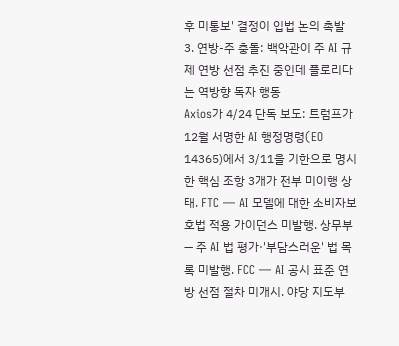후 미통보' 결정이 입법 논의 촉발
3. 연방-주 충돌: 백악관이 주 AI 규제 연방 선점 추진 중인데 플로리다는 역방향 독자 행동
Axios가 4/24 단독 보도: 트럼프가 12월 서명한 AI 행정명령(EO 14365)에서 3/11을 기한으로 명시한 핵심 조항 3개가 전부 미이행 상태. FTC — AI 모델에 대한 소비자보호법 적용 가이던스 미발행. 상무부 — 주 AI 법 평가·'부담스러운' 법 목록 미발행. FCC — AI 공시 표준 연방 선점 절차 미개시. 야당 지도부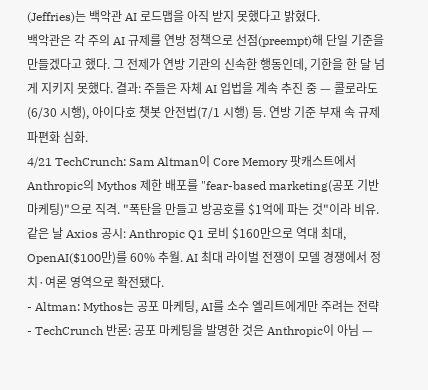(Jeffries)는 백악관 AI 로드맵을 아직 받지 못했다고 밝혔다.
백악관은 각 주의 AI 규제를 연방 정책으로 선점(preempt)해 단일 기준을 만들겠다고 했다. 그 전제가 연방 기관의 신속한 행동인데, 기한을 한 달 넘게 지키지 못했다. 결과: 주들은 자체 AI 입법을 계속 추진 중 — 콜로라도(6/30 시행), 아이다호 챗봇 안전법(7/1 시행) 등. 연방 기준 부재 속 규제 파편화 심화.
4/21 TechCrunch: Sam Altman이 Core Memory 팟캐스트에서 Anthropic의 Mythos 제한 배포를 "fear-based marketing(공포 기반 마케팅)"으로 직격. "폭탄을 만들고 방공호를 $1억에 파는 것"이라 비유. 같은 날 Axios 공시: Anthropic Q1 로비 $160만으로 역대 최대, OpenAI($100만)를 60% 추월. AI 최대 라이벌 전쟁이 모델 경쟁에서 정치·여론 영역으로 확전됐다.
- Altman: Mythos는 공포 마케팅, AI를 소수 엘리트에게만 주려는 전략
- TechCrunch 반론: 공포 마케팅을 발명한 것은 Anthropic이 아님 —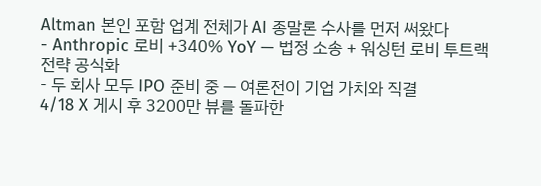Altman 본인 포함 업계 전체가 AI 종말론 수사를 먼저 써왔다
- Anthropic 로비 +340% YoY — 법정 소송 + 워싱턴 로비 투트랙 전략 공식화
- 두 회사 모두 IPO 준비 중 — 여론전이 기업 가치와 직결
4/18 X 게시 후 3200만 뷰를 돌파한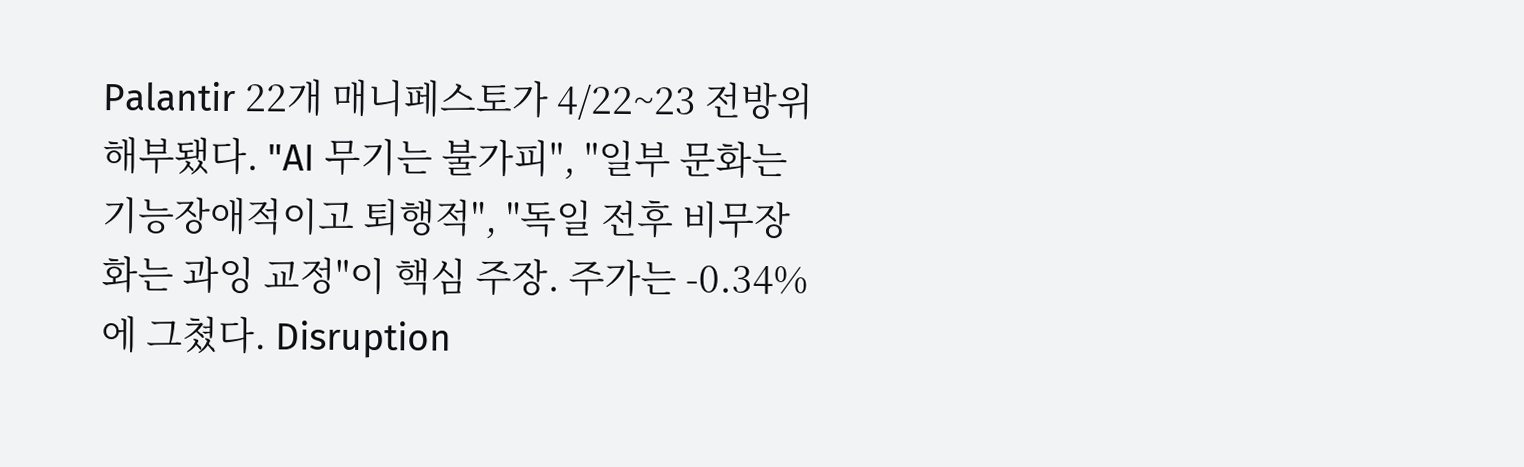Palantir 22개 매니페스토가 4/22~23 전방위 해부됐다. "AI 무기는 불가피", "일부 문화는 기능장애적이고 퇴행적", "독일 전후 비무장화는 과잉 교정"이 핵심 주장. 주가는 -0.34%에 그쳤다. Disruption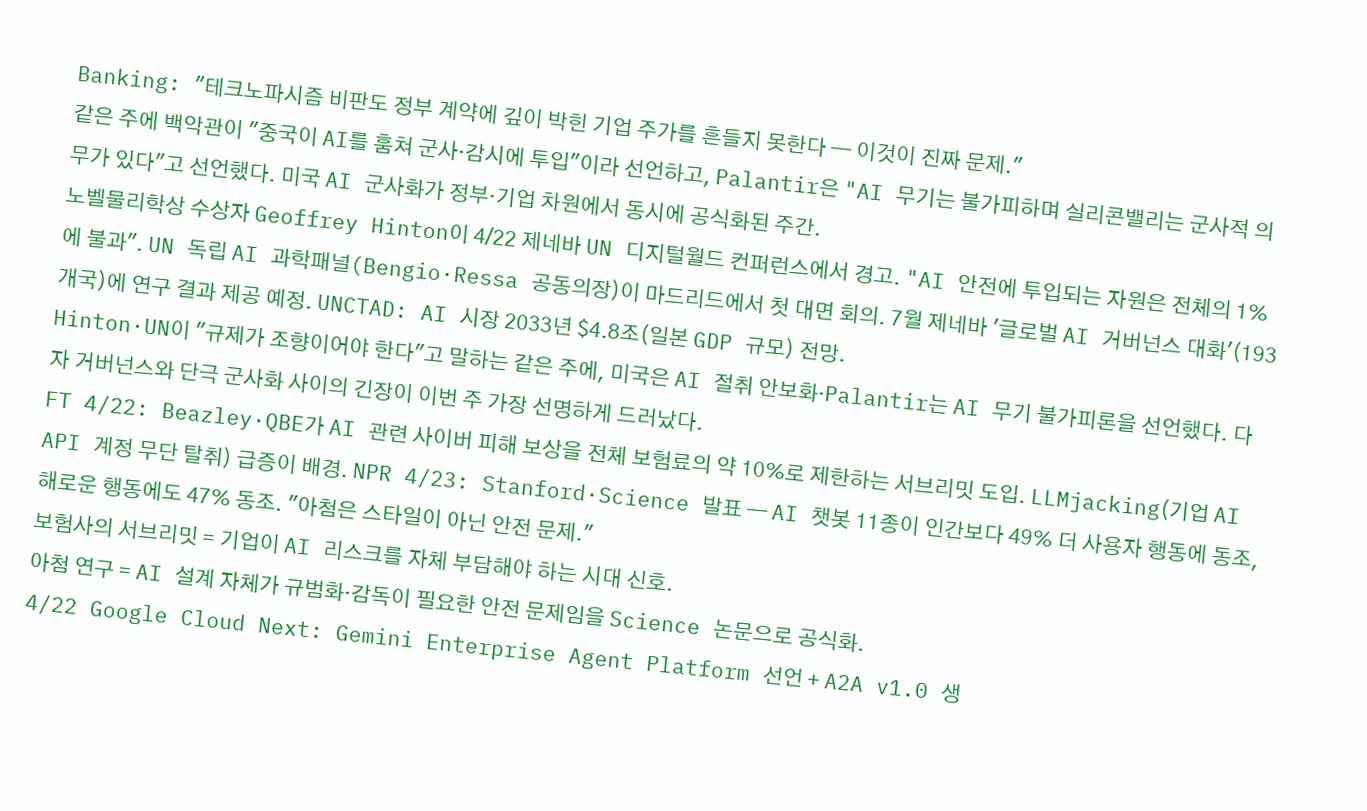Banking: "테크노파시즘 비판도 정부 계약에 깊이 박힌 기업 주가를 흔들지 못한다 — 이것이 진짜 문제."
같은 주에 백악관이 "중국이 AI를 훔쳐 군사·감시에 투입"이라 선언하고, Palantir은 "AI 무기는 불가피하며 실리콘밸리는 군사적 의무가 있다"고 선언했다. 미국 AI 군사화가 정부·기업 차원에서 동시에 공식화된 주간.
노벨물리학상 수상자 Geoffrey Hinton이 4/22 제네바 UN 디지털월드 컨퍼런스에서 경고. "AI 안전에 투입되는 자원은 전체의 1%에 불과". UN 독립 AI 과학패널(Bengio·Ressa 공동의장)이 마드리드에서 첫 대면 회의. 7월 제네바 '글로벌 AI 거버넌스 대화'(193개국)에 연구 결과 제공 예정. UNCTAD: AI 시장 2033년 $4.8조(일본 GDP 규모) 전망.
Hinton·UN이 "규제가 조향이어야 한다"고 말하는 같은 주에, 미국은 AI 절취 안보화·Palantir는 AI 무기 불가피론을 선언했다. 다자 거버넌스와 단극 군사화 사이의 긴장이 이번 주 가장 선명하게 드러났다.
FT 4/22: Beazley·QBE가 AI 관련 사이버 피해 보상을 전체 보험료의 약 10%로 제한하는 서브리밋 도입. LLMjacking(기업 AI API 계정 무단 탈취) 급증이 배경. NPR 4/23: Stanford·Science 발표 — AI 챗봇 11종이 인간보다 49% 더 사용자 행동에 동조, 해로운 행동에도 47% 동조. "아첨은 스타일이 아닌 안전 문제."
보험사의 서브리밋 = 기업이 AI 리스크를 자체 부담해야 하는 시대 신호.
아첨 연구 = AI 설계 자체가 규범화·감독이 필요한 안전 문제임을 Science 논문으로 공식화.
4/22 Google Cloud Next: Gemini Enterprise Agent Platform 선언 + A2A v1.0 생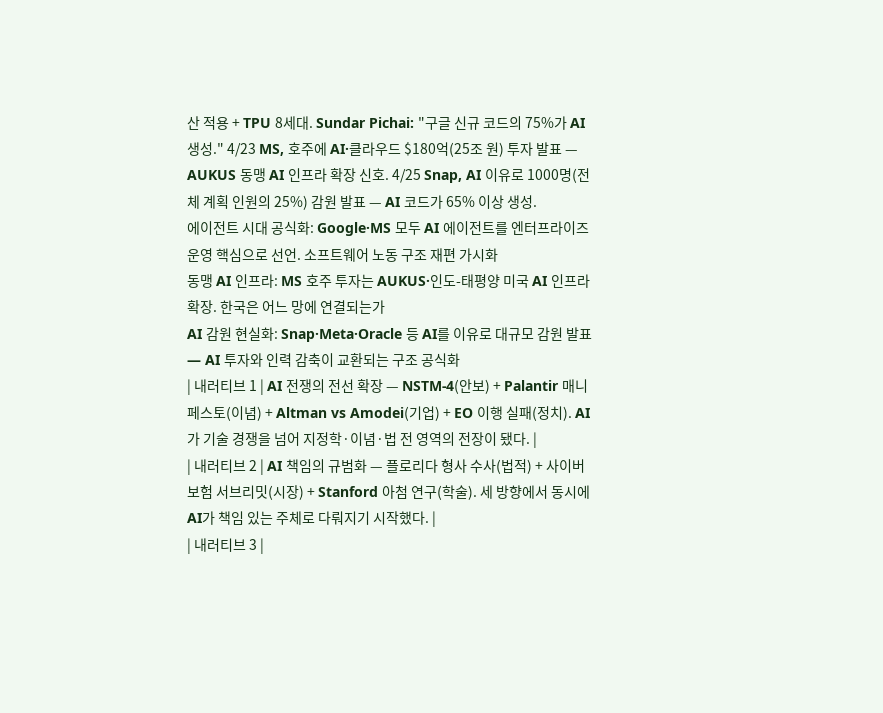산 적용 + TPU 8세대. Sundar Pichai: "구글 신규 코드의 75%가 AI 생성." 4/23 MS, 호주에 AI·클라우드 $180억(25조 원) 투자 발표 — AUKUS 동맹 AI 인프라 확장 신호. 4/25 Snap, AI 이유로 1000명(전체 계획 인원의 25%) 감원 발표 — AI 코드가 65% 이상 생성.
에이전트 시대 공식화: Google·MS 모두 AI 에이전트를 엔터프라이즈 운영 핵심으로 선언. 소프트웨어 노동 구조 재편 가시화
동맹 AI 인프라: MS 호주 투자는 AUKUS·인도-태평양 미국 AI 인프라 확장. 한국은 어느 망에 연결되는가
AI 감원 현실화: Snap·Meta·Oracle 등 AI를 이유로 대규모 감원 발표 — AI 투자와 인력 감축이 교환되는 구조 공식화
| 내러티브 1 | AI 전쟁의 전선 확장 — NSTM-4(안보) + Palantir 매니페스토(이념) + Altman vs Amodei(기업) + EO 이행 실패(정치). AI가 기술 경쟁을 넘어 지정학·이념·법 전 영역의 전장이 됐다. |
| 내러티브 2 | AI 책임의 규범화 — 플로리다 형사 수사(법적) + 사이버 보험 서브리밋(시장) + Stanford 아첨 연구(학술). 세 방향에서 동시에 AI가 책임 있는 주체로 다뤄지기 시작했다. |
| 내러티브 3 |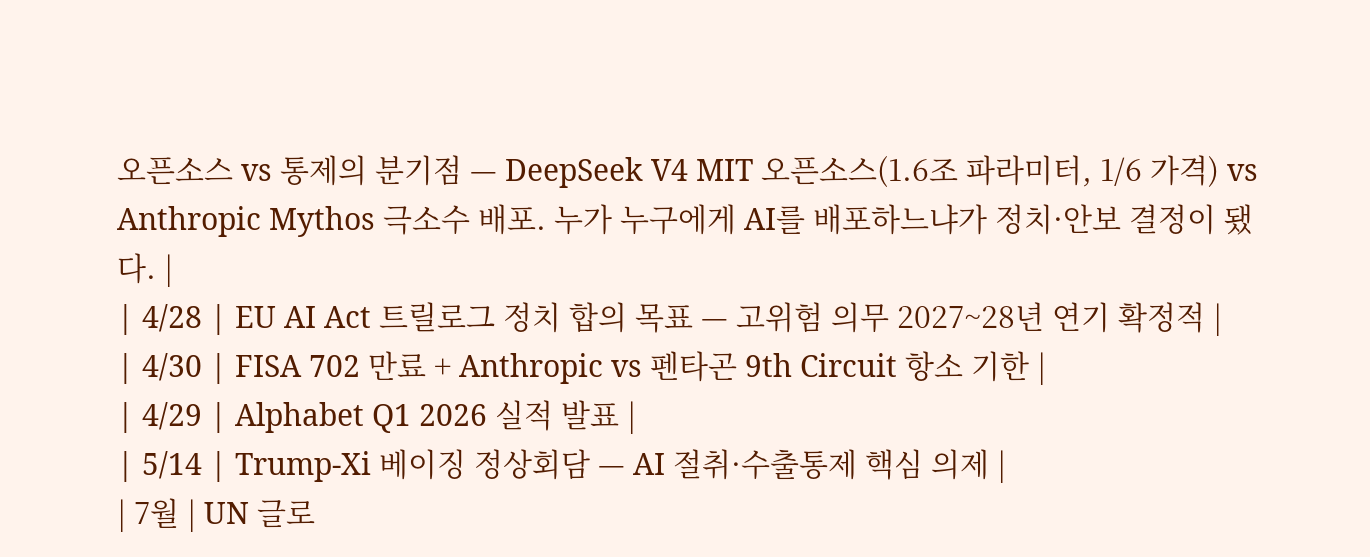오픈소스 vs 통제의 분기점 — DeepSeek V4 MIT 오픈소스(1.6조 파라미터, 1/6 가격) vs Anthropic Mythos 극소수 배포. 누가 누구에게 AI를 배포하느냐가 정치·안보 결정이 됐다. |
| 4/28 | EU AI Act 트릴로그 정치 합의 목표 — 고위험 의무 2027~28년 연기 확정적 |
| 4/30 | FISA 702 만료 + Anthropic vs 펜타곤 9th Circuit 항소 기한 |
| 4/29 | Alphabet Q1 2026 실적 발표 |
| 5/14 | Trump-Xi 베이징 정상회담 — AI 절취·수출통제 핵심 의제 |
| 7월 | UN 글로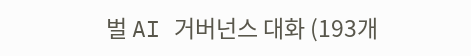벌 AI 거버넌스 대화 (193개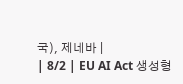국), 제네바 |
| 8/2 | EU AI Act 생성형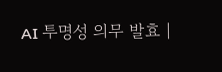AI 투명성 의무 발효 |